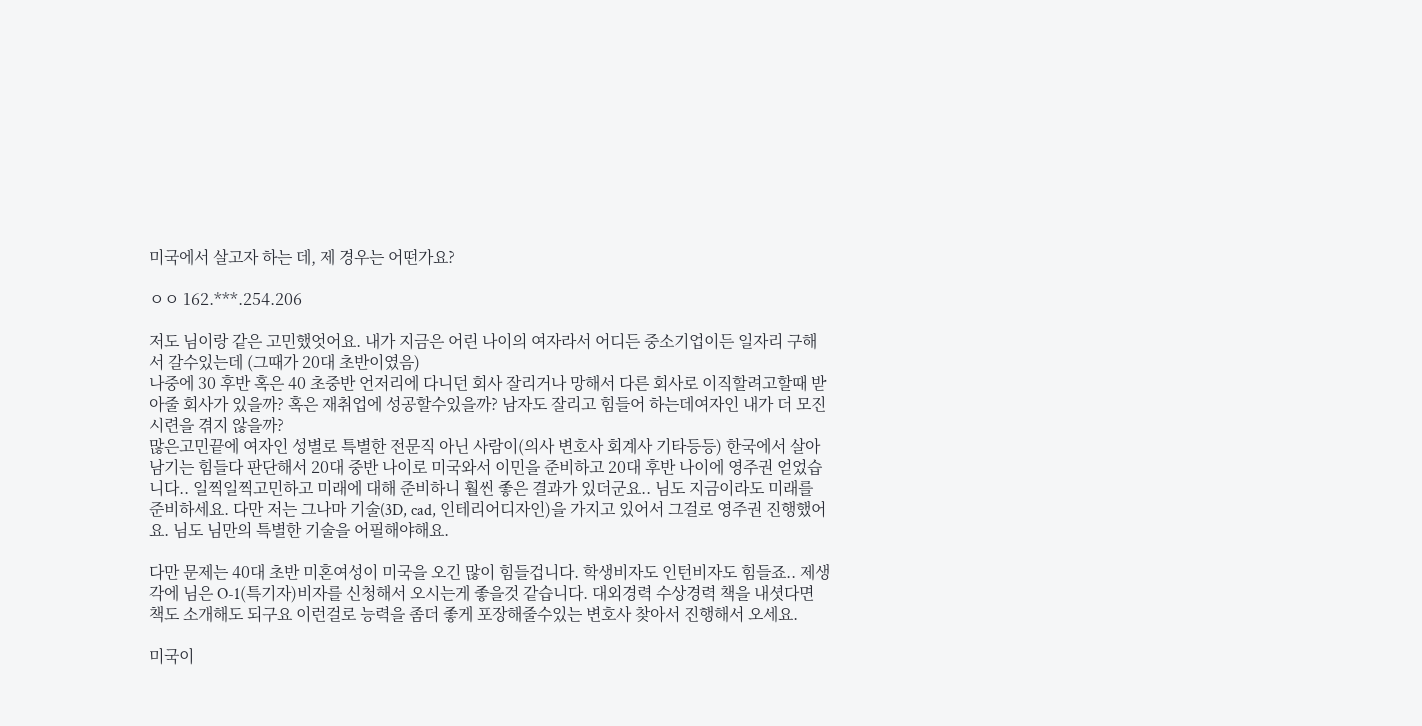미국에서 살고자 하는 데, 제 경우는 어떤가요?

ㅇㅇ 162.***.254.206

저도 님이랑 같은 고민했엇어요. 내가 지금은 어린 나이의 여자라서 어디든 중소기업이든 일자리 구해서 갈수있는데 (그때가 20대 초반이였음)
나중에 30 후반 혹은 40 초중반 언저리에 다니던 회사 잘리거나 망해서 다른 회사로 이직할려고할때 받아줄 회사가 있을까? 혹은 재취업에 성공할수있을까? 남자도 잘리고 힘들어 하는데여자인 내가 더 모진 시련을 겪지 않을까?
많은고민끝에 여자인 성별로 특별한 전문직 아닌 사람이(의사 변호사 회계사 기타등등) 한국에서 살아남기는 힘들다 판단해서 20대 중반 나이로 미국와서 이민을 준비하고 20대 후반 나이에 영주권 얻었습니다.. 일찍일찍고민하고 미래에 대해 준비하니 훨씬 좋은 결과가 있더군요.. 님도 지금이라도 미래를 준비하세요. 다만 저는 그나마 기술(3D, cad, 인테리어디자인)을 가지고 있어서 그걸로 영주권 진행했어요. 님도 님만의 특별한 기술을 어필해야해요.

다만 문제는 40대 초반 미혼여성이 미국을 오긴 많이 힘들겁니다. 학생비자도 인턴비자도 힘들죠.. 제생각에 님은 O-1(특기자)비자를 신청해서 오시는게 좋을것 같습니다. 대외경력 수상경력 책을 내셧다면 책도 소개해도 되구요 이런걸로 능력을 좀더 좋게 포장해줄수있는 변호사 찾아서 진행해서 오세요.

미국이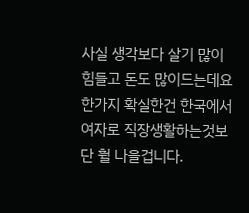사실 생각보다 살기 많이 힘들고 돈도 많이드는데요 한가지 확실한건 한국에서 여자로 직장생활하는것보단 훨 나을겁니다.